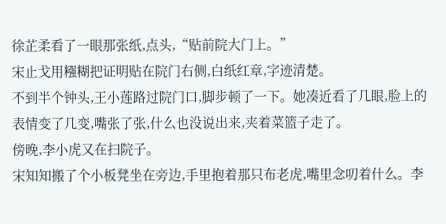徐芷柔看了一眼那张纸,点头,“贴前院大门上。”
宋止戈用糨糊把证明贴在院门右侧,白纸红章,字迹清楚。
不到半个钟头,王小莲路过院门口,脚步顿了一下。她凑近看了几眼,脸上的表情变了几变,嘴张了张,什么也没说出来,夹着菜篮子走了。
傍晚,李小虎又在扫院子。
宋知知搬了个小板凳坐在旁边,手里抱着那只布老虎,嘴里念叨着什么。李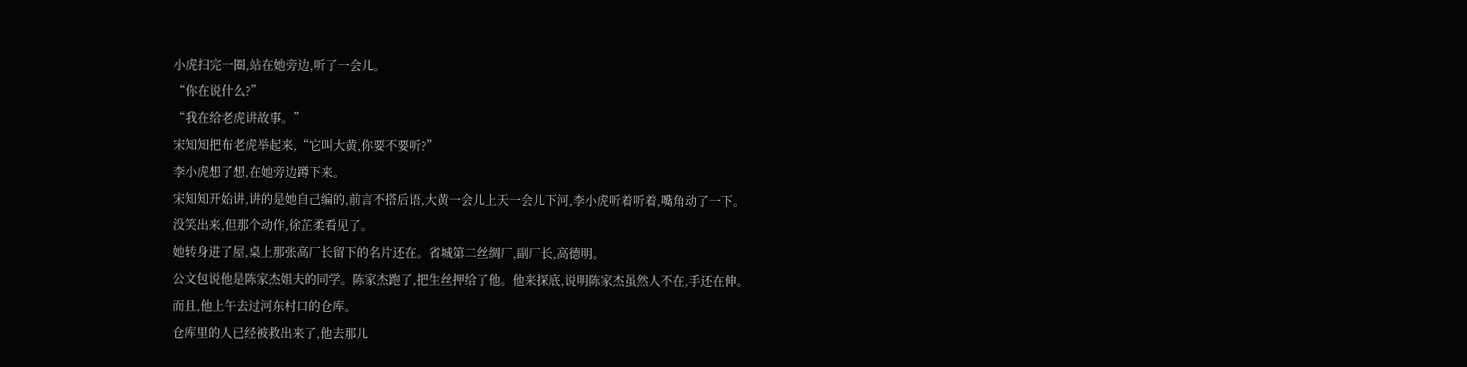小虎扫完一圈,站在她旁边,听了一会儿。
“你在说什么?”
“我在给老虎讲故事。”
宋知知把布老虎举起来,“它叫大黄,你要不要听?”
李小虎想了想,在她旁边蹲下来。
宋知知开始讲,讲的是她自己编的,前言不搭后语,大黄一会儿上天一会儿下河,李小虎听着听着,嘴角动了一下。
没笑出来,但那个动作,徐芷柔看见了。
她转身进了屋,桌上那张高厂长留下的名片还在。省城第二丝绸厂,副厂长,高德明。
公文包说他是陈家杰姐夫的同学。陈家杰跑了,把生丝押给了他。他来探底,说明陈家杰虽然人不在,手还在伸。
而且,他上午去过河东村口的仓库。
仓库里的人已经被救出来了,他去那儿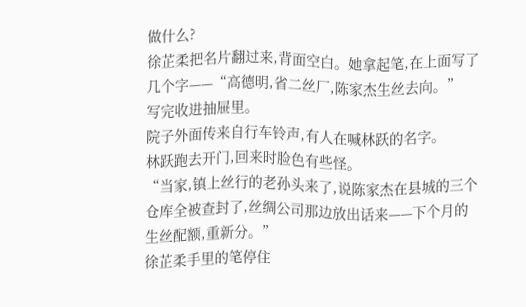做什么?
徐芷柔把名片翻过来,背面空白。她拿起笔,在上面写了几个字——“高德明,省二丝厂,陈家杰生丝去向。”
写完收进抽屉里。
院子外面传来自行车铃声,有人在喊林跃的名字。
林跃跑去开门,回来时脸色有些怪。
“当家,镇上丝行的老孙头来了,说陈家杰在县城的三个仓库全被查封了,丝绸公司那边放出话来——下个月的生丝配额,重新分。”
徐芷柔手里的笔停住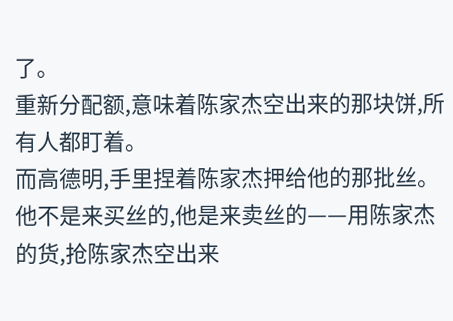了。
重新分配额,意味着陈家杰空出来的那块饼,所有人都盯着。
而高德明,手里捏着陈家杰押给他的那批丝。
他不是来买丝的,他是来卖丝的——用陈家杰的货,抢陈家杰空出来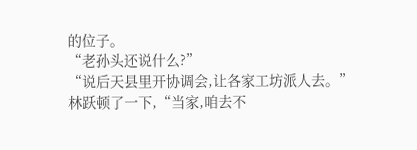的位子。
“老孙头还说什么?”
“说后天县里开协调会,让各家工坊派人去。”
林跃顿了一下,“当家,咱去不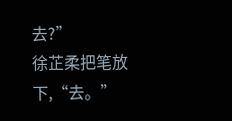去?”
徐芷柔把笔放下,“去。”